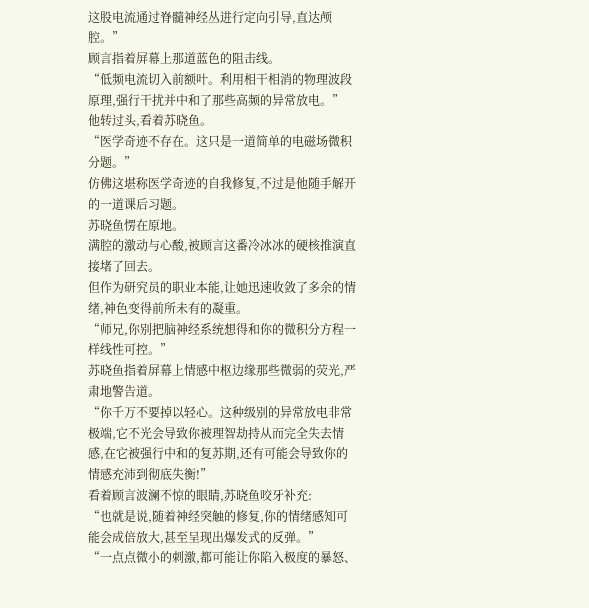这股电流通过脊髓神经丛进行定向引导,直达颅腔。”
顾言指着屏幕上那道蓝色的阻击线。
“低频电流切入前额叶。利用相干相消的物理波段原理,强行干扰并中和了那些高频的异常放电。”
他转过头,看着苏晓鱼。
“医学奇迹不存在。这只是一道简单的电磁场微积分题。”
仿佛这堪称医学奇迹的自我修复,不过是他随手解开的一道课后习题。
苏晓鱼愣在原地。
满腔的激动与心酸,被顾言这番冷冰冰的硬核推演直接堵了回去。
但作为研究员的职业本能,让她迅速收敛了多余的情绪,神色变得前所未有的凝重。
“师兄,你别把脑神经系统想得和你的微积分方程一样线性可控。”
苏晓鱼指着屏幕上情感中枢边缘那些微弱的荧光,严肃地警告道。
“你千万不要掉以轻心。这种级别的异常放电非常极端,它不光会导致你被理智劫持从而完全失去情感,在它被强行中和的复苏期,还有可能会导致你的情感充沛到彻底失衡!”
看着顾言波澜不惊的眼睛,苏晓鱼咬牙补充:
“也就是说,随着神经突触的修复,你的情绪感知可能会成倍放大,甚至呈现出爆发式的反弹。”
“一点点微小的刺激,都可能让你陷入极度的暴怒、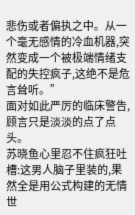悲伤或者偏执之中。从一个毫无感情的冷血机器,突然变成一个被极端情绪支配的失控疯子,这绝不是危言耸听。”
面对如此严厉的临床警告,顾言只是淡淡的点了点头。
苏晓鱼心里忍不住疯狂吐槽:这男人脑子里装的,果然全是用公式构建的无情世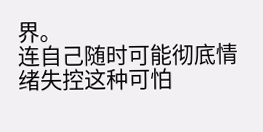界。
连自己随时可能彻底情绪失控这种可怕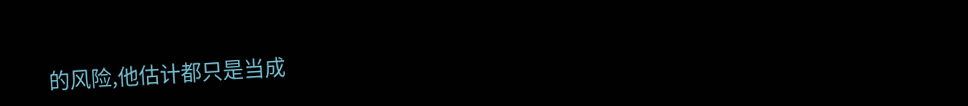的风险,他估计都只是当成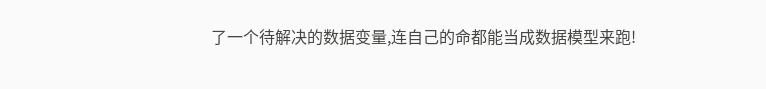了一个待解决的数据变量,连自己的命都能当成数据模型来跑!